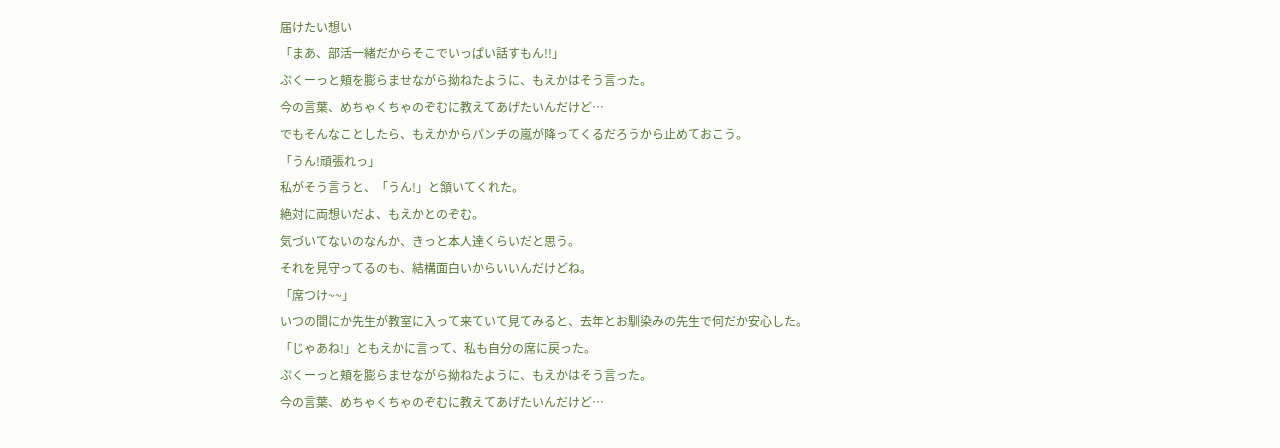届けたい想い
「まあ、部活一緒だからそこでいっぱい話すもん!!」
ぷくーっと頬を膨らませながら拗ねたように、もえかはそう言った。
今の言葉、めちゃくちゃのぞむに教えてあげたいんだけど…
でもそんなことしたら、もえかからパンチの嵐が降ってくるだろうから止めておこう。
「うん!頑張れっ」
私がそう言うと、「うん!」と頷いてくれた。
絶対に両想いだよ、もえかとのぞむ。
気づいてないのなんか、きっと本人達くらいだと思う。
それを見守ってるのも、結構面白いからいいんだけどね。
「席つけ~~」
いつの間にか先生が教室に入って来ていて見てみると、去年とお馴染みの先生で何だか安心した。
「じゃあね!」ともえかに言って、私も自分の席に戻った。
ぷくーっと頬を膨らませながら拗ねたように、もえかはそう言った。
今の言葉、めちゃくちゃのぞむに教えてあげたいんだけど…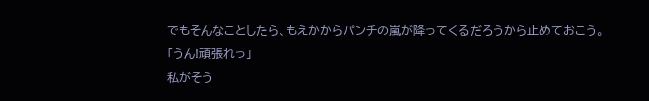でもそんなことしたら、もえかからパンチの嵐が降ってくるだろうから止めておこう。
「うん!頑張れっ」
私がそう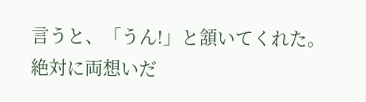言うと、「うん!」と頷いてくれた。
絶対に両想いだ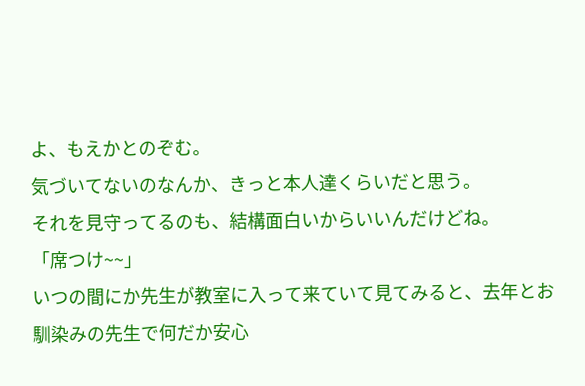よ、もえかとのぞむ。
気づいてないのなんか、きっと本人達くらいだと思う。
それを見守ってるのも、結構面白いからいいんだけどね。
「席つけ~~」
いつの間にか先生が教室に入って来ていて見てみると、去年とお馴染みの先生で何だか安心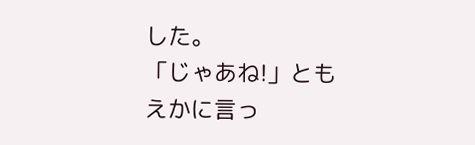した。
「じゃあね!」ともえかに言っ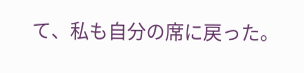て、私も自分の席に戻った。